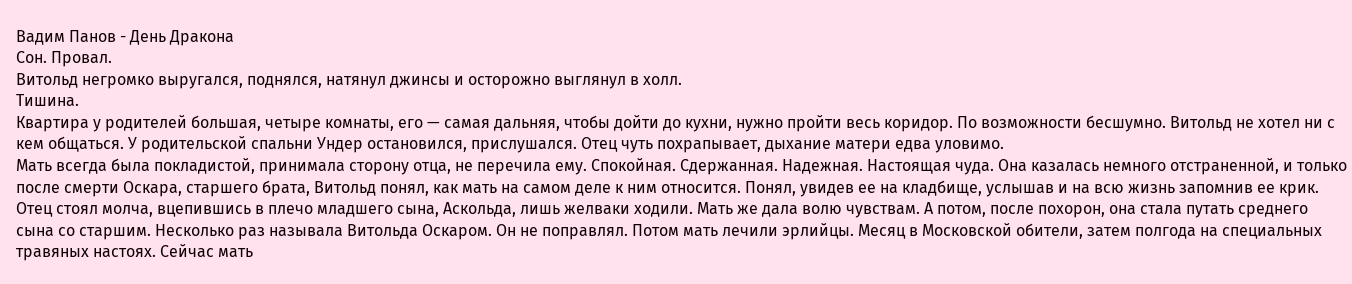Вадим Панов - День Дракона
Сон. Провал.
Витольд негромко выругался, поднялся, натянул джинсы и осторожно выглянул в холл.
Тишина.
Квартира у родителей большая, четыре комнаты, его — самая дальняя, чтобы дойти до кухни, нужно пройти весь коридор. По возможности бесшумно. Витольд не хотел ни с кем общаться. У родительской спальни Ундер остановился, прислушался. Отец чуть похрапывает, дыхание матери едва уловимо.
Мать всегда была покладистой, принимала сторону отца, не перечила ему. Спокойная. Сдержанная. Надежная. Настоящая чуда. Она казалась немного отстраненной, и только после смерти Оскара, старшего брата, Витольд понял, как мать на самом деле к ним относится. Понял, увидев ее на кладбище, услышав и на всю жизнь запомнив ее крик. Отец стоял молча, вцепившись в плечо младшего сына, Аскольда, лишь желваки ходили. Мать же дала волю чувствам. А потом, после похорон, она стала путать среднего сына со старшим. Несколько раз называла Витольда Оскаром. Он не поправлял. Потом мать лечили эрлийцы. Месяц в Московской обители, затем полгода на специальных травяных настоях. Сейчас мать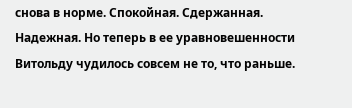снова в норме. Спокойная. Сдержанная. Надежная. Но теперь в ее уравновешенности Витольду чудилось совсем не то, что раньше.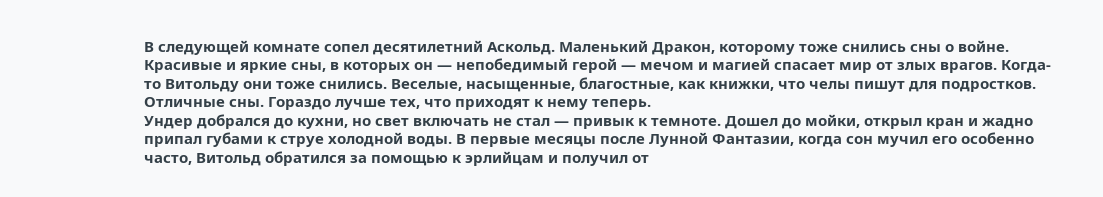В следующей комнате сопел десятилетний Аскольд. Маленький Дракон, которому тоже снились сны о войне. Красивые и яркие сны, в которых он — непобедимый герой — мечом и магией спасает мир от злых врагов. Когда-то Витольду они тоже снились. Веселые, насыщенные, благостные, как книжки, что челы пишут для подростков.
Отличные сны. Гораздо лучше тех, что приходят к нему теперь.
Ундер добрался до кухни, но свет включать не стал — привык к темноте. Дошел до мойки, открыл кран и жадно припал губами к струе холодной воды. В первые месяцы после Лунной Фантазии, когда сон мучил его особенно часто, Витольд обратился за помощью к эрлийцам и получил от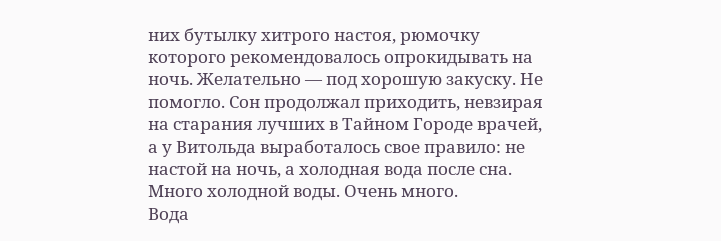них бутылку хитрого настоя, рюмочку которого рекомендовалось опрокидывать на ночь. Желательно — под хорошую закуску. Не помогло. Сон продолжал приходить, невзирая на старания лучших в Тайном Городе врачей, а у Витольда выработалось свое правило: не настой на ночь, а холодная вода после сна. Много холодной воды. Очень много.
Вода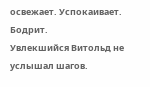освежает. Успокаивает. Бодрит.
Увлекшийся Витольд не услышал шагов.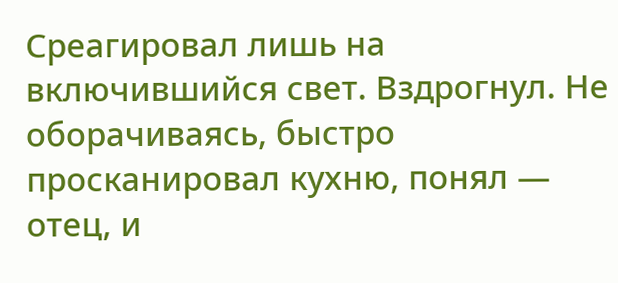Среагировал лишь на включившийся свет. Вздрогнул. Не оборачиваясь, быстро просканировал кухню, понял — отец, и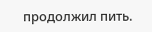продолжил пить.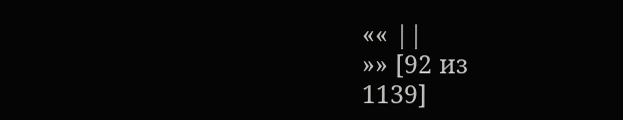«« ||
»» [92 из
1139]